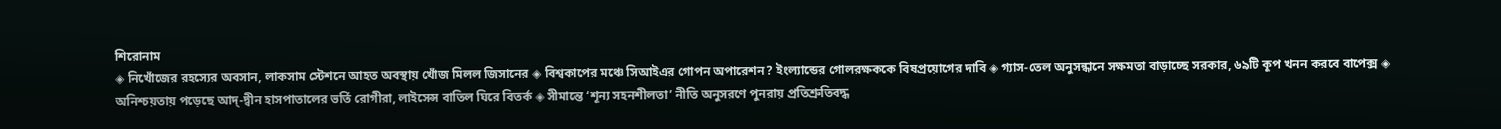শিরোনাম
◈ নিখোঁজের রহস্যের অবসান, লাকসাম স্টেশনে আহত অবস্থায় খোঁজ মিলল জিসানের ◈ বিশ্বকাপের মঞ্চে সিআইএর গোপন অপারেশন? ইংল্যান্ডের গোলরক্ষককে বিষপ্রয়োগের দাবি ◈ গ্যাস-তেল অনুসন্ধানে সক্ষমতা বাড়াচ্ছে সরকার, ৬৯টি কূপ খনন করবে বাপেক্স ◈ অনিশ্চয়তায় প‌ড়ে‌ছে আদ্-দ্বীন হাসপাতালের ভর্তি রোগীরা, লাইসেন্স বাতিল ঘিরে বিতর্ক ◈ সীমান্তে ‘শূন্য সহনশীলতা’ নীতি অনুসরণে পুনরায় প্রতিশ্রুতিবদ্ধ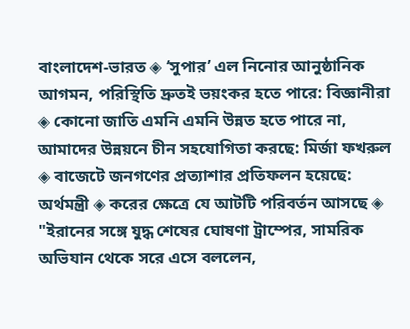বাংলাদেশ-ভারত ◈ ‘সুপার’ এল নিনোর আনুষ্ঠানিক আগমন, পরিস্থিতি দ্রুতই ভয়ংকর হতে পারে: বিজ্ঞানীরা ◈ কোনো জাতি এমনি এমনি উন্নত হতে পারে না, আমাদের উন্নয়নে চীন সহযোগিতা করছে: মির্জা ফখরুল ◈ বাজেটে জনগণের প্রত্যাশার প্রতিফলন হয়েছে: অর্থমন্ত্রী ◈ করের ক্ষেত্রে যে আটটি পরিবর্তন আসছে ◈ "ইরানের সঙ্গে যুদ্ধ শেষের ঘোষণা ট্রাম্পের, সামরিক অভিযান থেকে সরে এসে বললেন,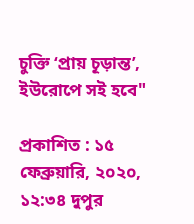চুক্তি ‘প্রায় চূড়ান্ত’, ইউরোপে সই হবে"

প্রকাশিত : ১৫ ফেব্রুয়ারি, ২০২০, ১২:৩৪ দুপুর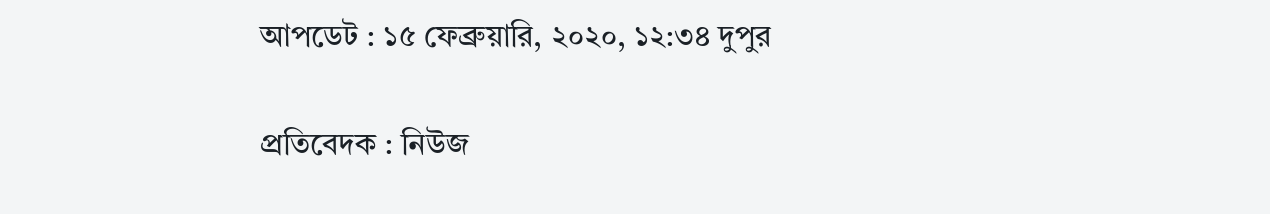আপডেট : ১৫ ফেব্রুয়ারি, ২০২০, ১২:৩৪ দুপুর

প্রতিবেদক : নিউজ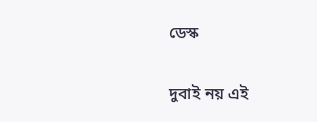ডেস্ক

দুবাই নয় এই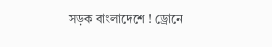সড়ক বাংলাদেশে ! ড্রোনে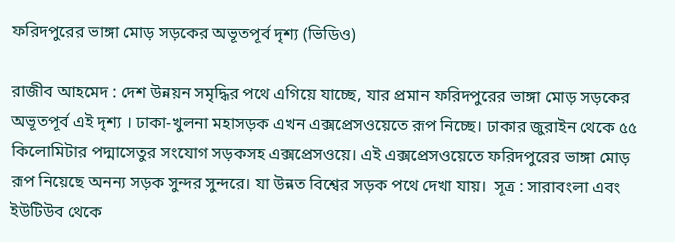ফরিদপুরের ভাঙ্গা মোড় সড়কের অভূতপূর্ব দৃশ্য (ভিডিও)

রাজীব আহমেদ : দেশ উন্নয়ন সমৃদ্ধির পথে এগিয়ে যাচ্ছে, যার প্রমান ফরিদপুরের ভাঙ্গা মোড় সড়কের অভূতপূর্ব এই দৃশ্য । ঢাকা-খুলনা মহাসড়ক এখন এক্সপ্রেসওয়েতে রূপ নিচ্ছে। ঢাকার জুরাইন থেকে ৫৫ কিলোমিটার পদ্মাসেতুর সংযোগ সড়কসহ এক্সপ্রেসওয়ে। এই এক্সপ্রেসওয়েতে ফরিদপুরের ভাঙ্গা মোড় রূপ নিয়েছে অনন্য সড়ক সুন্দর সুন্দরে। যা উন্নত বিশ্বের সড়ক পথে দেখা যায়।  সূত্র : সারাবংলা এবং ইউটিউব থেকে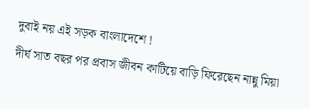দুবাই নয় এই সড়ক বাংলাদেশে !
দীর্ঘ সাত বছর পর প্রবাস জীবন কাটিয়ে বাড়ি ফিরেছেন নান্নু মিয়া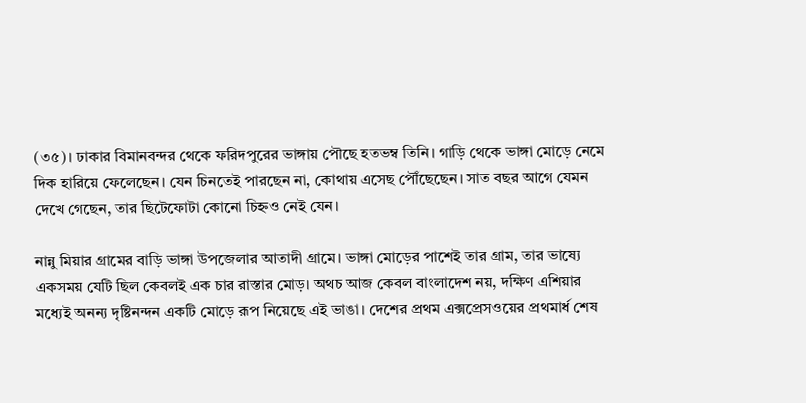(৩৫)। ঢাকার বিমানবন্দর থেকে ফরিদপুরের ভাঙ্গায় পৌছে হতভম্ব তিনি। গাড়ি থেকে ভাঙ্গা মোড়ে নেমে দিক হারিয়ে ফেলেছেন। যেন চিনতেই পারছেন না, কোথায় এসেছ পৌঁছেছেন। সাত বছর আগে যেমন দেখে গেছেন, তার ছিটেফোটা কোনো চিহ্নও নেই যেন।

নান্নু মিয়ার গ্রামের বাড়ি ভাঙ্গা উপজেলার আতাদী গ্রামে। ভাঙ্গা মোড়ের পাশেই তার গ্রাম, তার ভাষ্যে একসময় যেটি ছিল কেবলই এক চার রাস্তার মোড়। অথচ আজ কেবল বাংলাদেশ নয়, দক্ষিণ এশিয়ার মধ্যেই অনন্য দৃষ্টিনন্দন একটি মোড়ে রূপ নিয়েছে এই ভাঙা। দেশের প্রথম এক্সপ্রেসওয়ের প্রথমার্ধ শেষ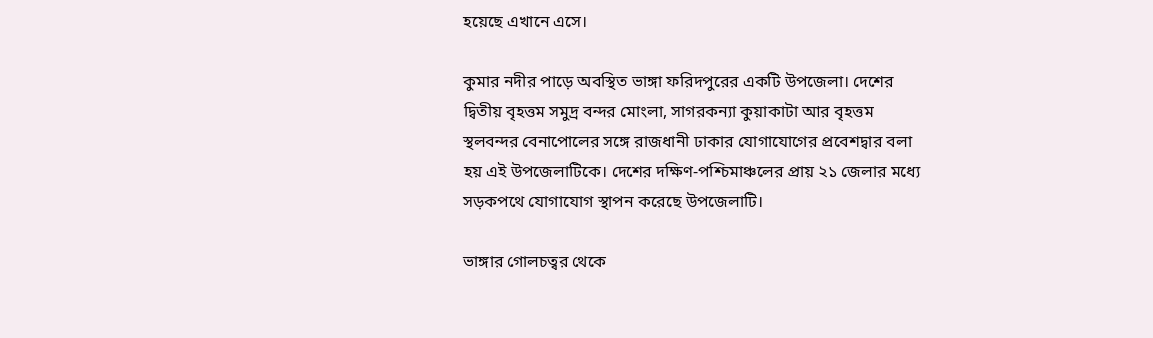হয়েছে এখানে এসে।

কুমার নদীর পাড়ে অবস্থিত ভাঙ্গা ফরিদপুরের একটি উপজেলা। দেশের দ্বিতীয় বৃহত্তম সমুদ্র বন্দর মোংলা, সাগরকন্যা কুয়াকাটা আর বৃহত্তম স্থলবন্দর বেনাপোলের সঙ্গে রাজধানী ঢাকার যোগাযোগের প্রবেশদ্বার বলা হয় এই উপজেলাটিকে। দেশের দক্ষিণ-পশ্চিমাঞ্চলের প্রায় ২১ জেলার মধ্যে সড়কপথে যোগাযোগ স্থাপন করেছে উপজেলাটি।

ভাঙ্গার গোলচত্বর থেকে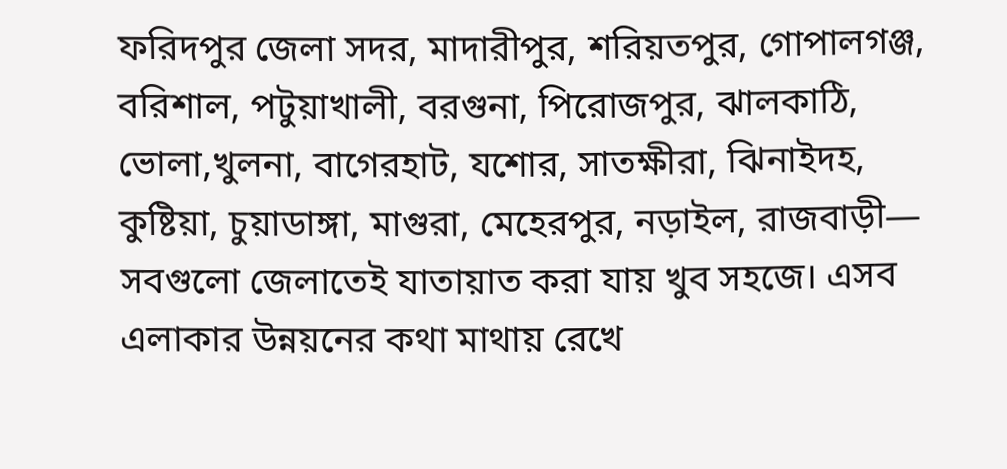ফরিদপুর জেলা সদর, মাদারীপুর, শরিয়তপুর, গোপালগঞ্জ, বরিশাল, পটুয়াখালী, বরগুনা, পিরোজপুর, ঝালকাঠি, ভোলা,খুলনা, বাগেরহাট, যশোর, সাতক্ষীরা, ঝিনাইদহ, কুষ্টিয়া, চুয়াডাঙ্গা, মাগুরা, মেহেরপুর, নড়াইল, রাজবাড়ী— সবগুলো জেলাতেই যাতায়াত করা যায় খুব সহজে। এসব এলাকার উন্নয়নের কথা মাথায় রেখে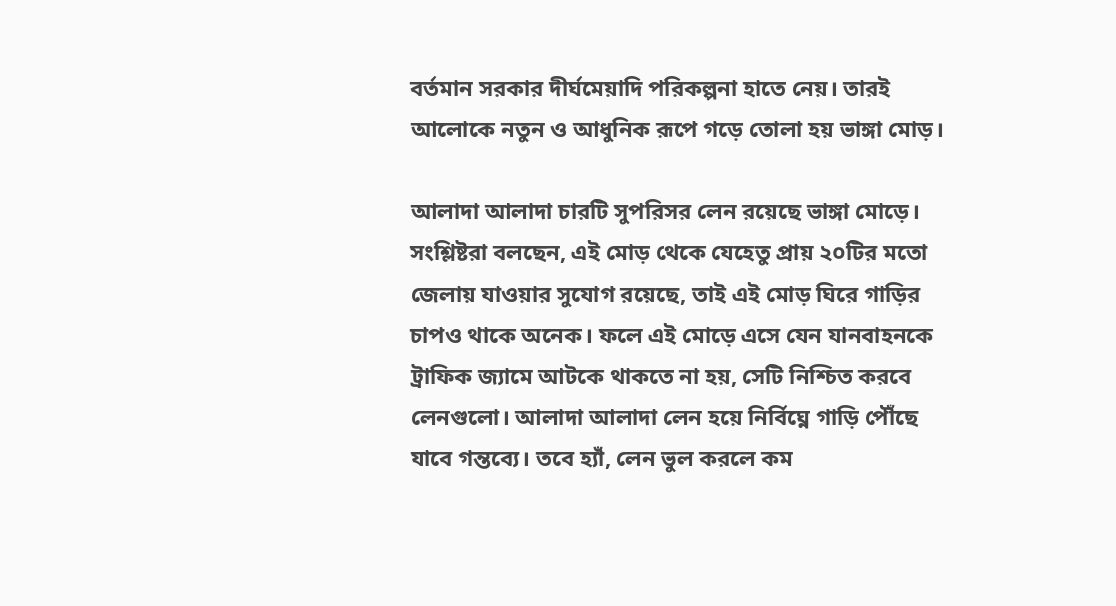বর্তমান সরকার দীর্ঘমেয়াদি পরিকল্পনা হাতে নেয়। তারই আলোকে নতুন ও আধুনিক রূপে গড়ে তোলা হয় ভাঙ্গা মোড়।

আলাদা আলাদা চারটি সুপরিসর লেন রয়েছে ভাঙ্গা মোড়ে। সংশ্লিষ্টরা বলছেন, এই মোড় থেকে যেহেতু প্রায় ২০টির মতো জেলায় যাওয়ার সুযোগ রয়েছে, তাই এই মোড় ঘিরে গাড়ির চাপও থাকে অনেক। ফলে এই মোড়ে এসে যেন যানবাহনকে ট্রাফিক জ্যামে আটকে থাকতে না হয়, সেটি নিশ্চিত করবে লেনগুলো। আলাদা আলাদা লেন হয়ে নির্বিঘ্নে গাড়ি পৌঁছে যাবে গন্তব্যে। তবে হ্যাঁ, লেন ভুল করলে কম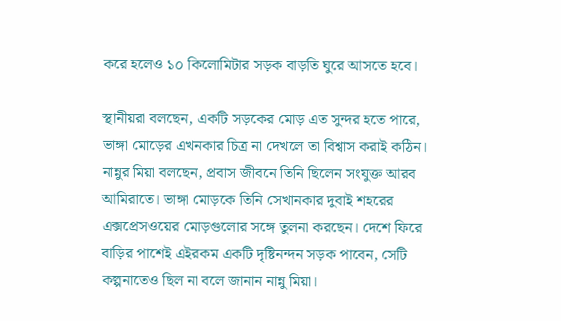করে হলেও ১০ কিলোমিটার সড়ক বাড়তি ঘুরে আসতে হবে।

স্থানীয়রা বলছেন, একটি সড়কের মোড় এত সুন্দর হতে পারে, ভাঙ্গা মোড়ের এখনকার চিত্র না দেখলে তা বিশ্বাস করাই কঠিন। নান্নুর মিয়া বলছেন, প্রবাস জীবনে তিনি ছিলেন সংযুক্ত আরব আমিরাতে। ভাঙ্গা মোড়কে তিনি সেখানকার দুবাই শহরের এক্সপ্রেসওয়ের মোড়গুলোর সঙ্গে তুলনা করছেন। দেশে ফিরে বাড়ির পাশেই এইরকম একটি দৃষ্টিনন্দন সড়ক পাবেন, সেটি কল্পনাতেও ছিল না বলে জানান নান্নু মিয়া।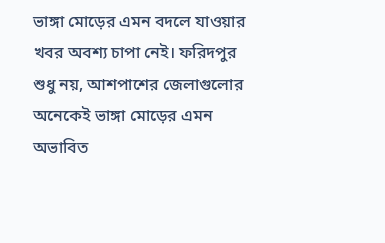ভাঙ্গা মোড়ের এমন বদলে যাওয়ার খবর অবশ্য চাপা নেই। ফরিদপুর শুধু নয়, আশপাশের জেলাগুলোর অনেকেই ভাঙ্গা মোড়ের এমন অভাবিত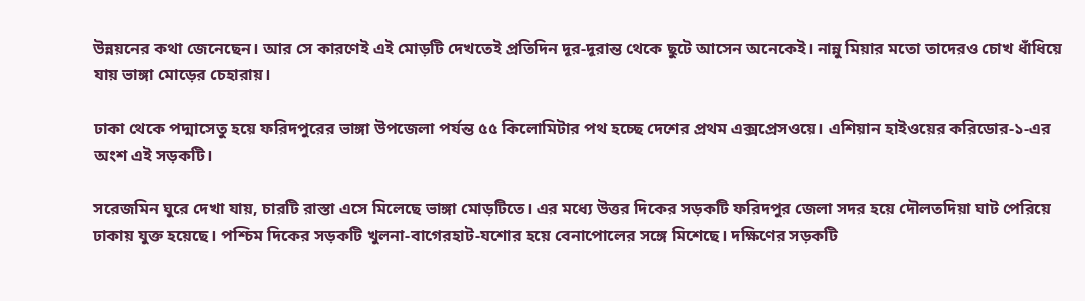উন্নয়নের কথা জেনেছেন। আর সে কারণেই এই মোড়টি দেখতেই প্রতিদিন দূর-দূরান্ত থেকে ছুটে আসেন অনেকেই। নান্নু মিয়ার মতো তাদেরও চোখ ধাঁধিয়ে যায় ভাঙ্গা মোড়ের চেহারায়।

ঢাকা থেকে পদ্মাসেতু হয়ে ফরিদপুরের ভাঙ্গা উপজেলা পর্যন্ত ৫৫ কিলোমিটার পথ হচ্ছে দেশের প্রথম এক্সপ্রেসওয়ে। এশিয়ান হাইওয়ের করিডোর-১-এর অংশ এই সড়কটি।

সরেজমিন ঘুরে দেখা যায়, চারটি রাস্তা এসে মিলেছে ভাঙ্গা মোড়টিতে। এর মধ্যে উত্তর দিকের সড়কটি ফরিদপুর জেলা সদর হয়ে দৌলতদিয়া ঘাট পেরিয়ে ঢাকায় যুক্ত হয়েছে। পশ্চিম দিকের সড়কটি খুলনা-বাগেরহাট-যশোর হয়ে বেনাপোলের সঙ্গে মিশেছে। দক্ষিণের সড়কটি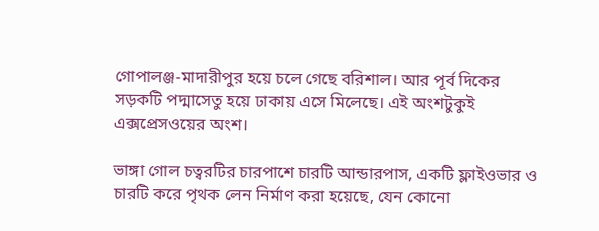গোপালঞ্জ-মাদারীপুর হয়ে চলে গেছে বরিশাল। আর পূর্ব দিকের সড়কটি পদ্মাসেতু হয়ে ঢাকায় এসে মিলেছে। এই অংশটুকুই এক্সপ্রেসওয়ের অংশ।

ভাঙ্গা গোল চত্বরটির চারপাশে চারটি আন্ডারপাস, একটি ফ্লাইওভার ও চারটি করে পৃথক লেন নির্মাণ করা হয়েছে, যেন কোনো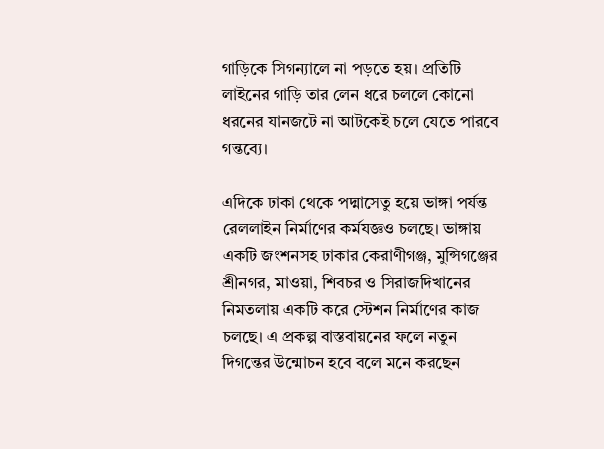গাড়িকে সিগন্যালে না পড়তে হয়। প্রতিটি লাইনের গাড়ি তার লেন ধরে চললে কোনো ধরনের যানজটে না আটকেই চলে যেতে পারবে গন্তব্যে।

এদিকে ঢাকা থেকে পদ্মাসেতু হয়ে ভাঙ্গা পর্যন্ত রেললাইন নির্মাণের কর্মযজ্ঞও চলছে। ভাঙ্গায় একটি জংশনসহ ঢাকার কেরাণীগঞ্জ, মুন্সিগঞ্জের শ্রীনগর, মাওয়া, শিবচর ও সিরাজদিখানের নিমতলায় একটি করে স্টেশন নির্মাণের কাজ চলছে। এ প্রকল্প বাস্তবায়নের ফলে নতুন দিগন্তের উন্মোচন হবে বলে মনে করছেন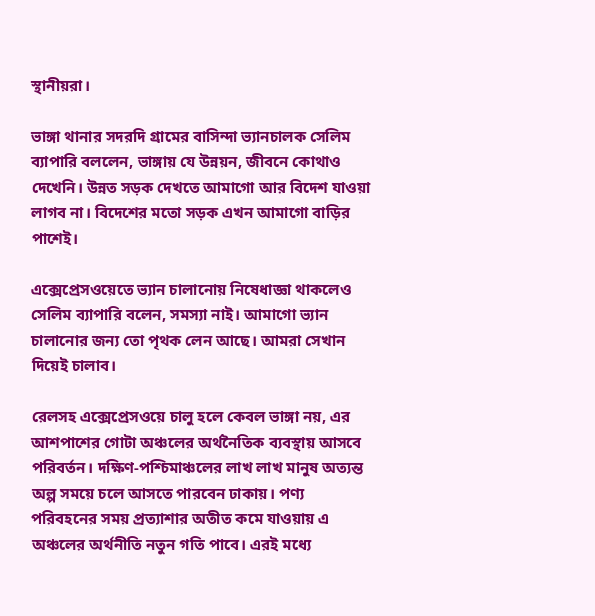স্থানীয়রা।

ভাঙ্গা থানার সদরদি গ্রামের বাসিন্দা ভ্যানচালক সেলিম ব্যাপারি বললেন, ভাঙ্গায় যে উন্নয়ন, জীবনে কোথাও দেখেনি। উন্নত সড়ক দেখতে আমাগো আর বিদেশ যাওয়া লাগব না। বিদেশের মতো সড়ক এখন আমাগো বাড়ির পাশেই।

এক্সেপ্রেসওয়েতে ভ্যান চালানোয় নিষেধাজ্ঞা থাকলেও সেলিম ব্যাপারি বলেন, সমস্যা নাই। আমাগো ভ্যান চালানোর জন্য তো পৃথক লেন আছে। আমরা সেখান দিয়েই চালাব।

রেলসহ এক্সেপ্রেসওয়ে চালু হলে কেবল ভাঙ্গা নয়, এর আশপাশের গোটা অঞ্চলের অর্থনৈতিক ব্যবস্থায় আসবে পরিবর্তন। দক্ষিণ-পশ্চিমাঞ্চলের লাখ লাখ মানুষ অত্যন্ত অল্প সময়ে চলে আসতে পারবেন ঢাকায়। পণ্য পরিবহনের সময় প্রত্যাশার অতীত কমে যাওয়ায় এ অঞ্চলের অর্থনীতি নতুন গতি পাবে। এরই মধ্যে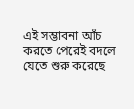এই সম্ভাবনা আঁচ করতে পেরেই বদলে যেতে শুরু করেছে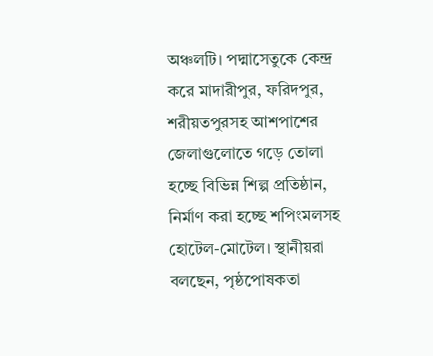অঞ্চলটি। পদ্মাসেতুকে কেন্দ্র করে মাদারীপুর, ফরিদপুর, শরীয়তপুরসহ আশপাশের জেলাগুলোতে গড়ে তোলা হচ্ছে বিভিন্ন শিল্প প্রতিষ্ঠান, নির্মাণ করা হচ্ছে শপিংমলসহ হোটেল-মোটেল। স্থানীয়রা বলছেন, পৃষ্ঠপোষকতা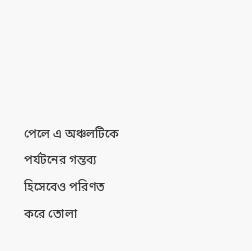পেলে এ অঞ্চলটিকে পর্যটনের গন্তব্য হিসেবেও পরিণত করে তোলা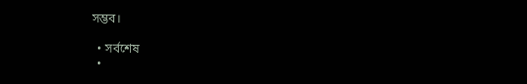সম্ভব।

  • সর্বশেষ
  •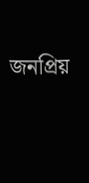জনপ্রিয়